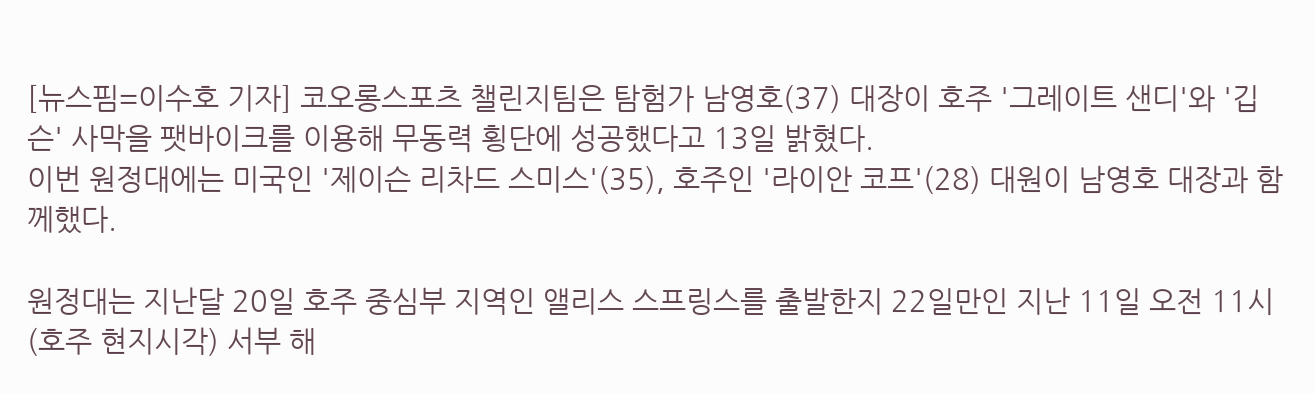[뉴스핌=이수호 기자] 코오롱스포츠 챌린지팀은 탐험가 남영호(37) 대장이 호주 '그레이트 샌디'와 '깁슨' 사막을 팻바이크를 이용해 무동력 횡단에 성공했다고 13일 밝혔다.
이번 원정대에는 미국인 '제이슨 리차드 스미스'(35), 호주인 '라이안 코프'(28) 대원이 남영호 대장과 함께했다.

원정대는 지난달 20일 호주 중심부 지역인 앨리스 스프링스를 출발한지 22일만인 지난 11일 오전 11시(호주 현지시각) 서부 해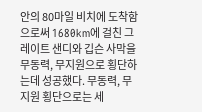안의 80마일 비치에 도착함으로써 1680km에 걸친 그레이트 샌디와 깁슨 사막을 무동력, 무지원으로 횡단하는데 성공했다. 무동력, 무지원 횡단으로는 세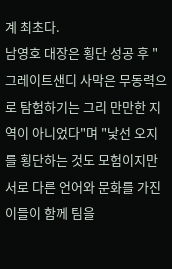계 최초다.
남영호 대장은 횡단 성공 후 "그레이트샌디 사막은 무동력으로 탐험하기는 그리 만만한 지역이 아니었다"며 "낯선 오지를 횡단하는 것도 모험이지만 서로 다른 언어와 문화를 가진 이들이 함께 팀을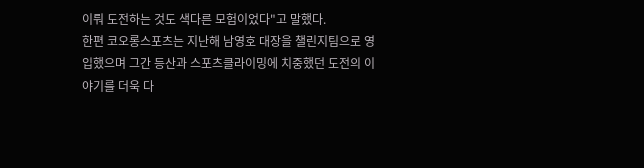이뤄 도전하는 것도 색다른 모험이었다"고 말했다.
한편 코오롱스포츠는 지난해 남영호 대장을 챌린지팀으로 영입했으며 그간 등산과 스포츠클라이밍에 치중했던 도전의 이야기를 더욱 다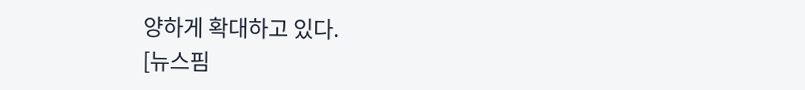양하게 확대하고 있다.
[뉴스핌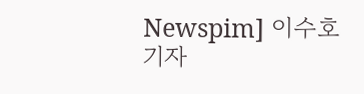Newspim] 이수호 기자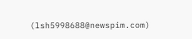(lsh5998688@newspim.com)